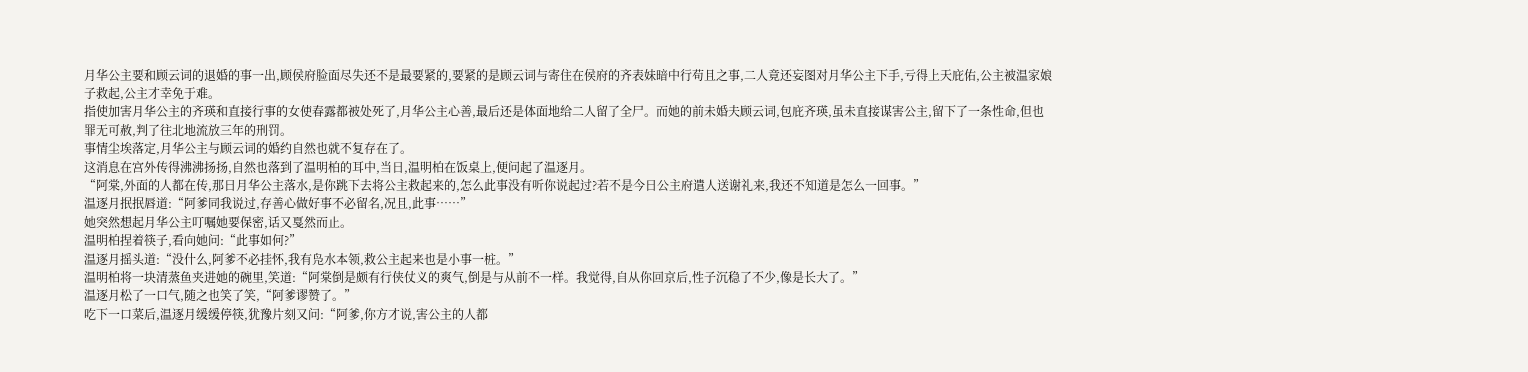月华公主要和顾云词的退婚的事一出,顾侯府脸面尽失还不是最要紧的,要紧的是顾云词与寄住在侯府的齐表妹暗中行苟且之事,二人竟还妄图对月华公主下手,亏得上天庇佑,公主被温家娘子救起,公主才幸免于难。
指使加害月华公主的齐瑛和直接行事的女使春露都被处死了,月华公主心善,最后还是体面地给二人留了全尸。而她的前未婚夫顾云词,包庇齐瑛,虽未直接谋害公主,留下了一条性命,但也罪无可赦,判了往北地流放三年的刑罚。
事情尘埃落定,月华公主与顾云词的婚约自然也就不复存在了。
这消息在宫外传得沸沸扬扬,自然也落到了温明柏的耳中,当日,温明柏在饭桌上,便问起了温逐月。
“阿棠,外面的人都在传,那日月华公主落水,是你跳下去将公主救起来的,怎么此事没有听你说起过?若不是今日公主府遣人送谢礼来,我还不知道是怎么一回事。”
温逐月抿抿唇道:“阿爹同我说过,存善心做好事不必留名,况且,此事……”
她突然想起月华公主叮嘱她要保密,话又戛然而止。
温明柏捏着筷子,看向她问:“此事如何?”
温逐月摇头道:“没什么,阿爹不必挂怀,我有凫水本领,救公主起来也是小事一桩。”
温明柏将一块清蒸鱼夹进她的碗里,笑道:“阿棠倒是颇有行侠仗义的爽气,倒是与从前不一样。我觉得,自从你回京后,性子沉稳了不少,像是长大了。”
温逐月松了一口气,随之也笑了笑,“阿爹谬赞了。”
吃下一口菜后,温逐月缓缓停筷,犹豫片刻又问:“阿爹,你方才说,害公主的人都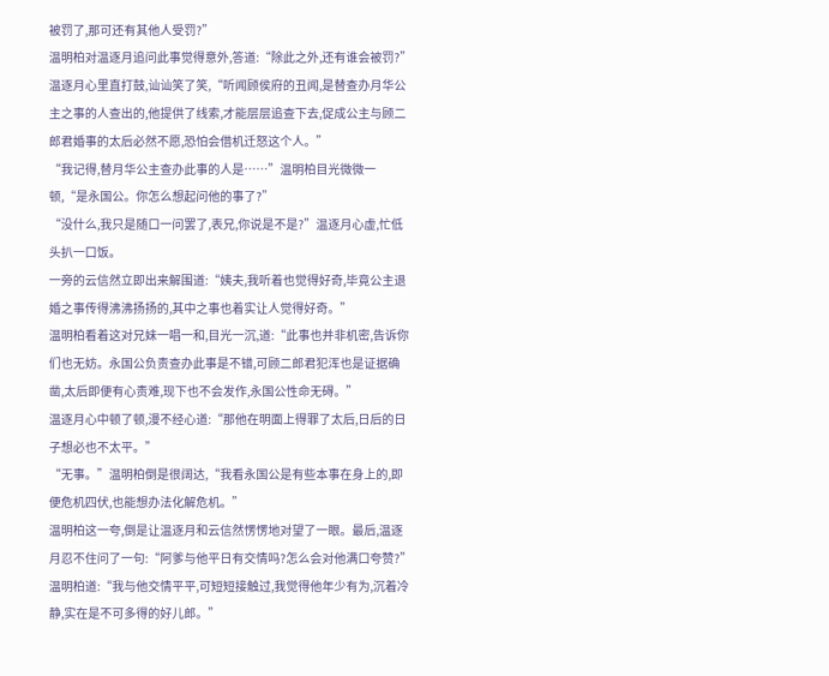被罚了,那可还有其他人受罚?”
温明柏对温逐月追问此事觉得意外,答道:“除此之外,还有谁会被罚?”
温逐月心里直打鼓,讪讪笑了笑,“听闻顾侯府的丑闻,是替查办月华公主之事的人查出的,他提供了线索,才能层层追查下去,促成公主与顾二郎君婚事的太后必然不愿,恐怕会借机迁怒这个人。”
“我记得,替月华公主查办此事的人是……”温明柏目光微微一顿,“是永国公。你怎么想起问他的事了?”
“没什么,我只是随口一问罢了,表兄,你说是不是?”温逐月心虚,忙低头扒一口饭。
一旁的云信然立即出来解围道:“姨夫,我听着也觉得好奇,毕竟公主退婚之事传得沸沸扬扬的,其中之事也着实让人觉得好奇。”
温明柏看着这对兄妹一唱一和,目光一沉,道:“此事也并非机密,告诉你们也无妨。永国公负责查办此事是不错,可顾二郎君犯浑也是证据确凿,太后即便有心责难,现下也不会发作,永国公性命无碍。”
温逐月心中顿了顿,漫不经心道:“那他在明面上得罪了太后,日后的日子想必也不太平。”
“无事。”温明柏倒是很阔达,“我看永国公是有些本事在身上的,即便危机四伏,也能想办法化解危机。”
温明柏这一夸,倒是让温逐月和云信然愣愣地对望了一眼。最后,温逐月忍不住问了一句:“阿爹与他平日有交情吗?怎么会对他满口夸赞?”
温明柏道:“我与他交情平平,可短短接触过,我觉得他年少有为,沉着冷静,实在是不可多得的好儿郎。”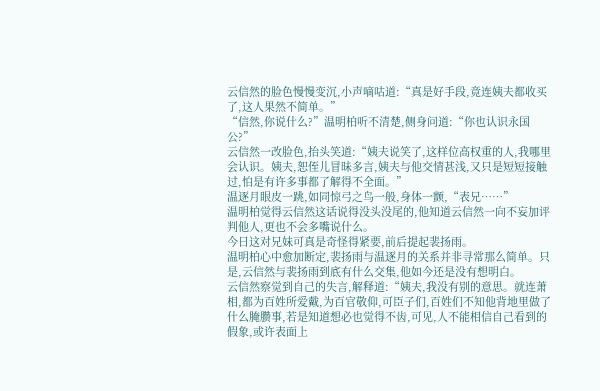云信然的脸色慢慢变沉,小声嘀咕道:“真是好手段,竟连姨夫都收买了,这人果然不简单。”
“信然,你说什么?”温明柏听不清楚,侧身问道:“你也认识永国公?”
云信然一改脸色,抬头笑道:“姨夫说笑了,这样位高权重的人,我哪里会认识。姨夫,恕侄儿冒昧多言,姨夫与他交情甚浅,又只是短短接触过,怕是有许多事都了解得不全面。”
温逐月眼皮一跳,如同惊弓之鸟一般,身体一颤,“表兄……”
温明柏觉得云信然这话说得没头没尾的,他知道云信然一向不妄加评判他人,更也不会多嘴说什么。
今日这对兄妹可真是奇怪得紧要,前后提起裴扬雨。
温明柏心中愈加断定,裴扬雨与温逐月的关系并非寻常那么简单。只是,云信然与裴扬雨到底有什么交集,他如今还是没有想明白。
云信然察觉到自己的失言,解释道:“姨夫,我没有别的意思。就连萧相,都为百姓所爱戴,为百官敬仰,可臣子们,百姓们不知他背地里做了什么腌臜事,若是知道想必也觉得不齿,可见,人不能相信自己看到的假象,或许表面上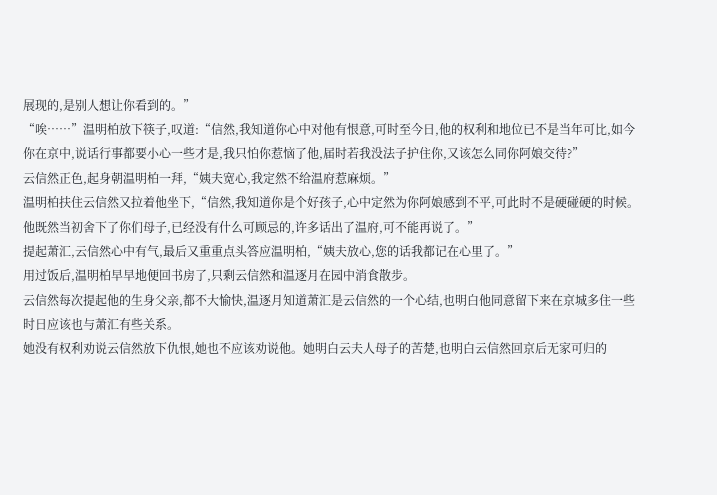展现的,是别人想让你看到的。”
“唉……”温明柏放下筷子,叹道:“信然,我知道你心中对他有恨意,可时至今日,他的权利和地位已不是当年可比,如今你在京中,说话行事都要小心一些才是,我只怕你惹恼了他,届时若我没法子护住你,又该怎么同你阿娘交待?”
云信然正色,起身朝温明柏一拜,“姨夫宽心,我定然不给温府惹麻烦。”
温明柏扶住云信然又拉着他坐下,“信然,我知道你是个好孩子,心中定然为你阿娘感到不平,可此时不是硬碰硬的时候。他既然当初舍下了你们母子,已经没有什么可顾忌的,许多话出了温府,可不能再说了。”
提起萧汇,云信然心中有气,最后又重重点头答应温明柏,“姨夫放心,您的话我都记在心里了。”
用过饭后,温明柏早早地便回书房了,只剩云信然和温逐月在园中消食散步。
云信然每次提起他的生身父亲,都不大愉快,温逐月知道萧汇是云信然的一个心结,也明白他同意留下来在京城多住一些时日应该也与萧汇有些关系。
她没有权利劝说云信然放下仇恨,她也不应该劝说他。她明白云夫人母子的苦楚,也明白云信然回京后无家可归的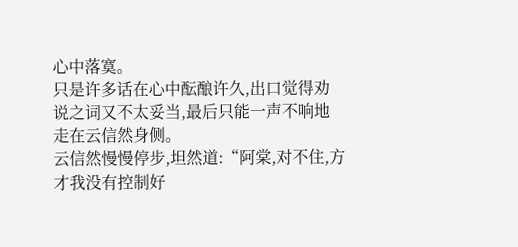心中落寞。
只是许多话在心中酝酿许久,出口觉得劝说之词又不太妥当,最后只能一声不响地走在云信然身侧。
云信然慢慢停步,坦然道:“阿棠,对不住,方才我没有控制好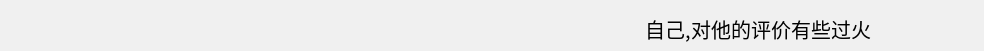自己,对他的评价有些过火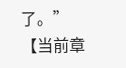了。”
【当前章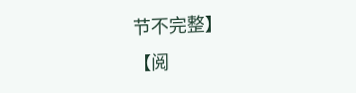节不完整】
【阅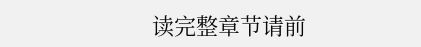读完整章节请前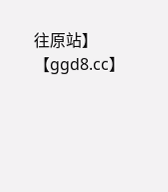往原站】
【ggd8.cc】